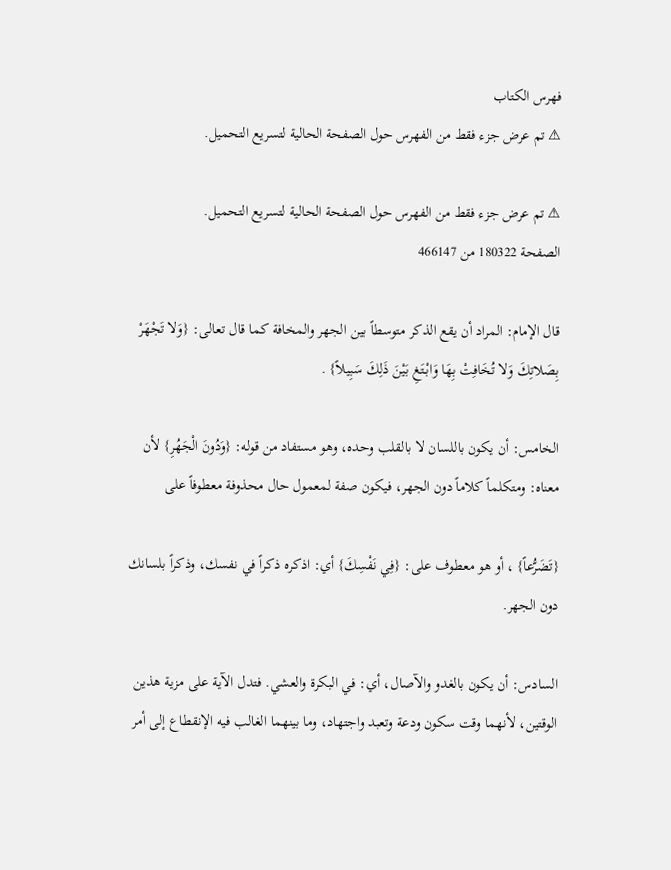فهرس الكتاب
⚠ تم عرض جزء فقط من الفهرس حول الصفحة الحالية لتسريع التحميل.

⚠ تم عرض جزء فقط من الفهرس حول الصفحة الحالية لتسريع التحميل.
الصفحة 180322 من 466147

قال الإمام: المراد أن يقع الذكر متوسطاً بين الجهر والمخافة كما قال تعالى: {وَلا تَجْهَرْ بِصَلاتِكَ وَلا تُخَافِتْ بِهَا وَابْتَغِ بَيْنَ ذَلِكَ سَبِيلاً} .

الخامس: أن يكون باللسان لا بالقلب وحده، وهو مستفاد من قوله: {وَدُونَ الْجَهُرِ} لأن معناه: ومتكلماً كلاماً دون الجهر، فيكون صفة لمعمول حال محذوفة معطوفاً على

{تَضَرُّعاً} ، أو هو معطوف على: {فِي نَفْسِكَ} أي: اذكره ذكراً في نفسك، وذكراً بلسانك دون الجهر.

السادس: أن يكون بالغدو والآصال، أي: في البكرة والعشي. فتدل الآية على مزية هذين الوقتين، لأنهما وقت سكون ودعة وتعبد واجتهاد، وما بينهما الغالب فيه الإنقطاع إلى أمر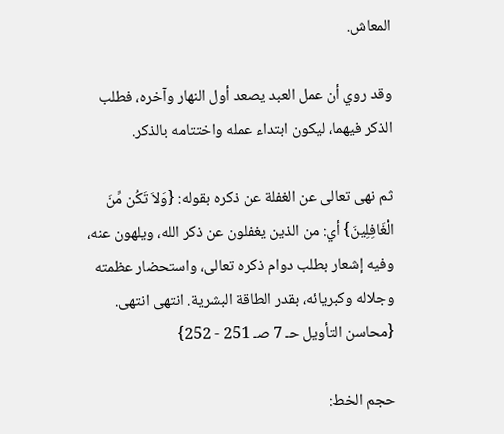المعاش.

وقد روي أن عمل العبد يصعد أول النهار وآخره، فطلب الذكر فيهما، ليكون ابتداء عمله واختتامه بالذكر.

ثم نهى تعالى عن الغفلة عن ذكره بقوله: {وَلاَ تَكُن مِّنَ الْغَافِلِينَ} أي: من الذين يغفلون عن ذكر الله، ويلهون عنه، وفيه إشعار بطلب دوام ذكره تعالى، واستحضار عظمته وجلاله وكبريائه، بقدر الطاقة البشرية. انتهى انتهى. {محاسن التأويل حـ 7 صـ 251 - 252}

حجم الخط: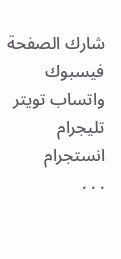شارك الصفحة
فيسبوك واتساب تويتر تليجرام انستجرام
. . .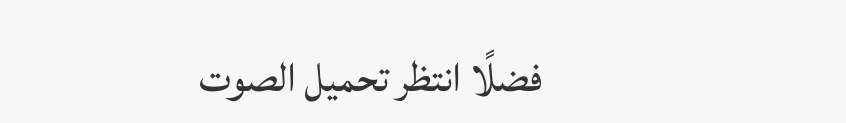فضلًا انتظر تحميل الصوت